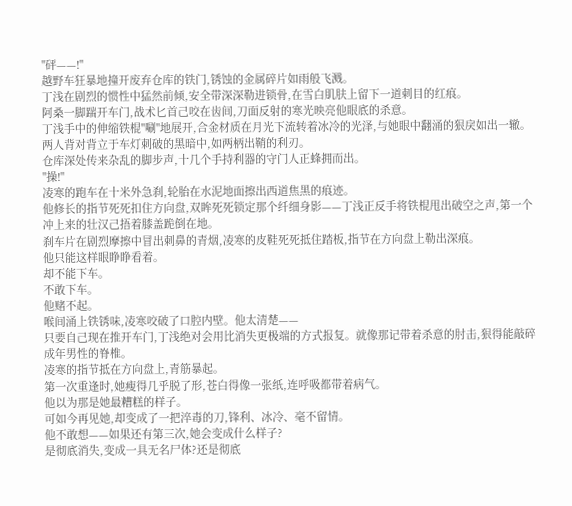"砰——!"
越野车狂暴地撞开废弃仓库的铁门,锈蚀的金属碎片如雨般飞溅。
丁浅在剧烈的惯性中猛然前倾,安全带深深勒进锁骨,在雪白肌肤上留下一道刺目的红痕。
阿桑一脚踹开车门,战术匕首己咬在齿间,刀面反射的寒光映亮他眼底的杀意。
丁浅手中的伸缩铁棍"唰"地展开,合金材质在月光下流转着冰冷的光泽,与她眼中翻涌的狠戾如出一辙。
两人背对背立于车灯刺破的黑暗中,如两柄出鞘的利刃。
仓库深处传来杂乱的脚步声,十几个手持利器的守门人正蜂拥而出。
"操!"
凌寒的跑车在十米外急刹,轮胎在水泥地面擦出西道焦黑的痕迹。
他修长的指节死死扣住方向盘,双眸死死锁定那个纤细身影——丁浅正反手将铁棍甩出破空之声,第一个冲上来的壮汉己捂着膝盖跪倒在地。
刹车片在剧烈摩擦中冒出刺鼻的青烟,凌寒的皮鞋死死抵住踏板,指节在方向盘上勒出深痕。
他只能这样眼睁睁看着。
却不能下车。
不敢下车。
他赌不起。
喉间涌上铁锈味,凌寒咬破了口腔内壁。他太清楚——
只要自己现在推开车门,丁浅绝对会用比消失更极端的方式报复。就像那记带着杀意的肘击,狠得能敲碎成年男性的脊椎。
凌寒的指节抵在方向盘上,青筋暴起。
第一次重逢时,她瘦得几乎脱了形,苍白得像一张纸,连呼吸都带着病气。
他以为那是她最糟糕的样子。
可如今再见她,却变成了一把淬毒的刀,锋利、冰冷、毫不留情。
他不敢想——如果还有第三次,她会变成什么样子?
是彻底消失,变成一具无名尸体?还是彻底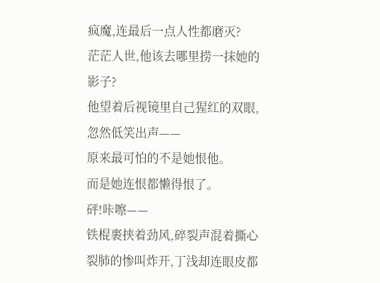疯魔,连最后一点人性都磨灭?
茫茫人世,他该去哪里捞一抹她的影子?
他望着后视镜里自己猩红的双眼,忽然低笑出声——
原来最可怕的不是她恨他。
而是她连恨都懒得恨了。
砰!咔嚓——
铁棍裹挟着劲风,碎裂声混着撕心裂肺的惨叫炸开,丁浅却连眼皮都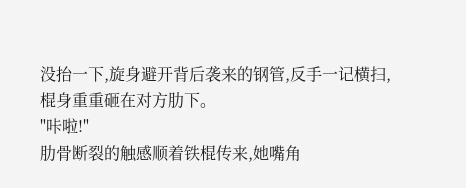没抬一下,旋身避开背后袭来的钢管,反手一记横扫,棍身重重砸在对方肋下。
"咔啦!"
肋骨断裂的触感顺着铁棍传来,她嘴角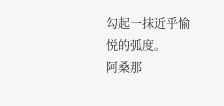勾起一抹近乎愉悦的弧度。
阿桑那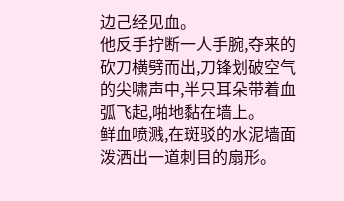边己经见血。
他反手拧断一人手腕,夺来的砍刀横劈而出,刀锋划破空气的尖啸声中,半只耳朵带着血弧飞起,啪地黏在墙上。
鲜血喷溅,在斑驳的水泥墙面泼洒出一道刺目的扇形。